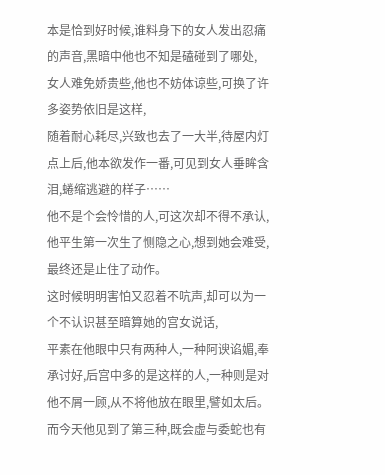本是恰到好时候,谁料身下的女人发出忍痛的声音,黑暗中他也不知是磕碰到了哪处,
女人难免娇贵些,他也不妨体谅些,可换了许多姿势依旧是这样,
随着耐心耗尽,兴致也去了一大半,待屋内灯点上后,他本欲发作一番,可见到女人垂眸含泪,蜷缩逃避的样子……
他不是个会怜惜的人,可这次却不得不承认,他平生第一次生了恻隐之心,想到她会难受,最终还是止住了动作。
这时候明明害怕又忍着不吭声,却可以为一个不认识甚至暗算她的宫女说话,
平素在他眼中只有两种人,一种阿谀谄媚,奉承讨好,后宫中多的是这样的人,一种则是对他不屑一顾,从不将他放在眼里,譬如太后。
而今天他见到了第三种,既会虚与委蛇也有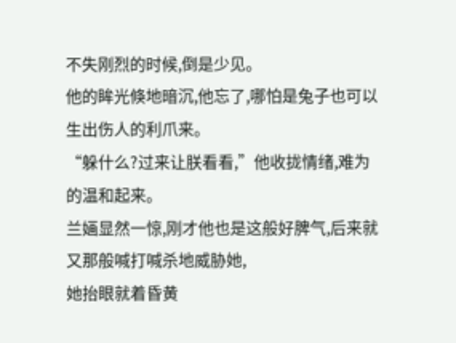不失刚烈的时候,倒是少见。
他的眸光倏地暗沉,他忘了,哪怕是兔子也可以生出伤人的利爪来。
“躲什么?过来让朕看看,”他收拢情绪,难为的温和起来。
兰婳显然一惊,刚才他也是这般好脾气,后来就又那般喊打喊杀地威胁她,
她抬眼就着昏黄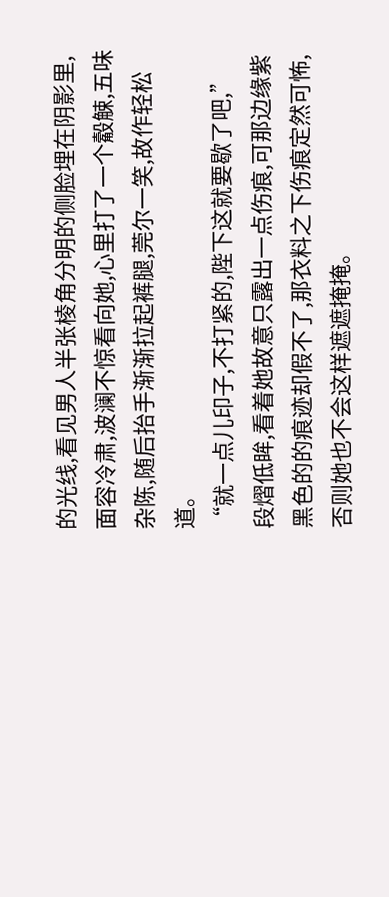的光线,看见男人半张棱角分明的侧脸埋在阴影里,面容冷肃,波澜不惊看向她,心里打了一个觳觫,五味杂陈,随后抬手渐渐拉起裤腿,莞尔一笑,故作轻松道。
“就一点儿印子,不打紧的,陛下这就要歇了吧,”
段熠低眸,看着她故意只露出一点伤痕,可那边缘紫黑色的的痕迹却假不了,那衣料之下伤痕定然可怖,否则她也不会这样遮遮掩掩。